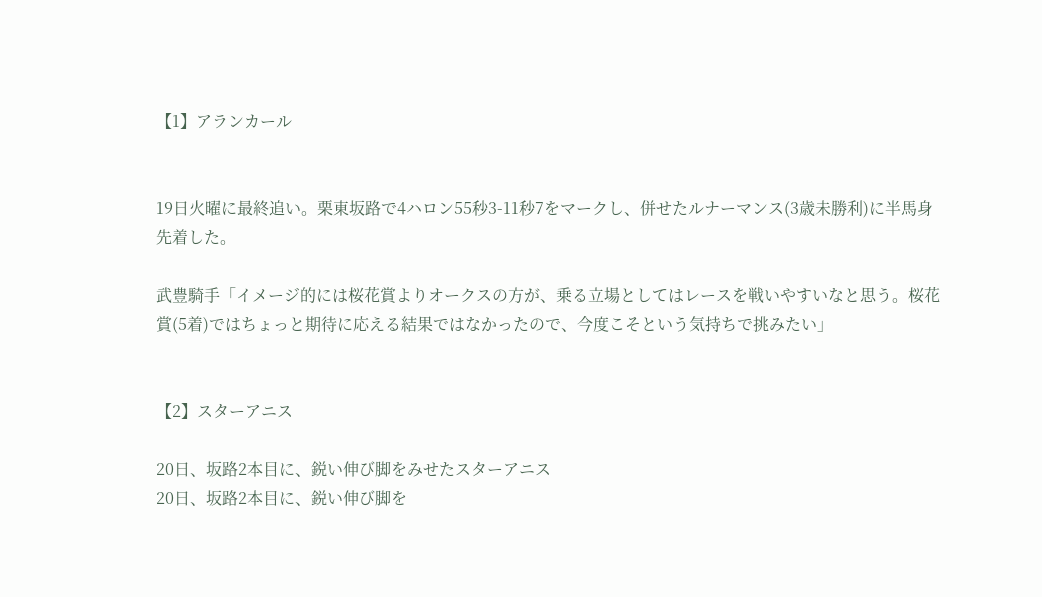【1】アランカール


19日火曜に最終追い。栗東坂路で4ハロン55秒3-11秒7をマークし、併せたルナーマンス(3歳未勝利)に半馬身先着した。

武豊騎手「イメージ的には桜花賞よりオークスの方が、乗る立場としてはレースを戦いやすいなと思う。桜花賞(5着)ではちょっと期待に応える結果ではなかったので、今度こそという気持ちで挑みたい」


【2】スターアニス

20日、坂路2本目に、鋭い伸び脚をみせたスターアニス
20日、坂路2本目に、鋭い伸び脚を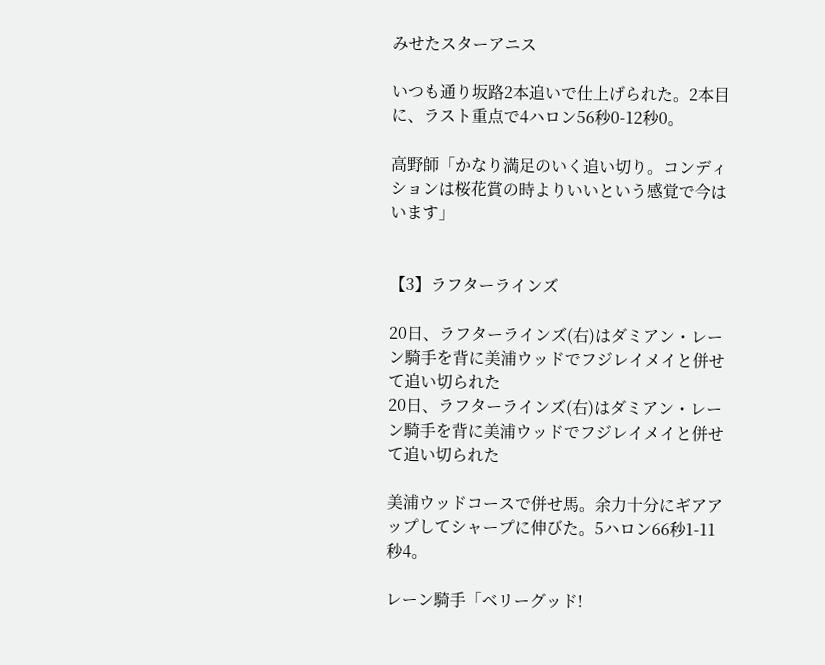みせたスターアニス

いつも通り坂路2本追いで仕上げられた。2本目に、ラスト重点で4ハロン56秒0-12秒0。

高野師「かなり満足のいく追い切り。コンディションは桜花賞の時よりいいという感覚で今はいます」


【3】ラフターラインズ

20日、ラフターラインズ(右)はダミアン・レーン騎手を背に美浦ウッドでフジレイメイと併せて追い切られた
20日、ラフターラインズ(右)はダミアン・レーン騎手を背に美浦ウッドでフジレイメイと併せて追い切られた

美浦ウッドコースで併せ馬。余力十分にギアアップしてシャープに伸びた。5ハロン66秒1-11秒4。

レーン騎手「ベリーグッド!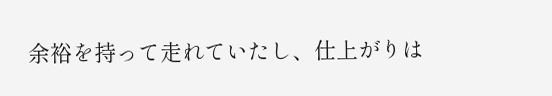余裕を持って走れていたし、仕上がりは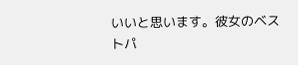いいと思います。彼女のベストパ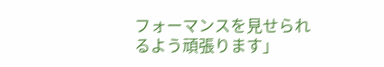フォーマンスを見せられるよう頑張ります」